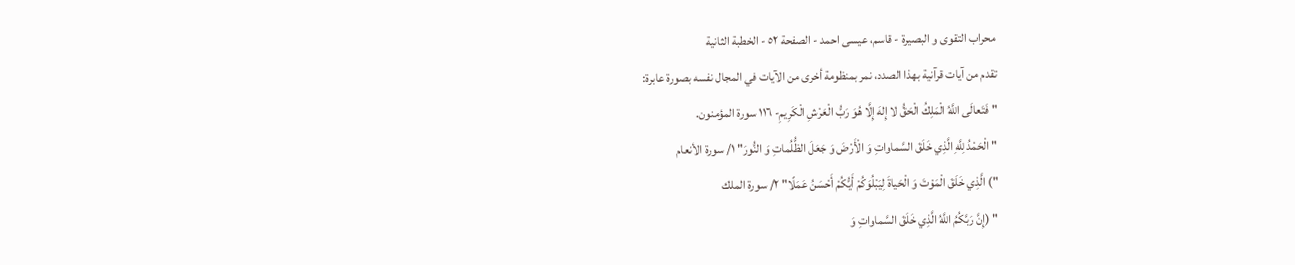محراب التقوى و البصيرة - قاسم، عيسى احمد - الصفحة ٥٢ - الخطبة الثانية
تقدم من آيات قرآنية بهذا الصدد، نمر بمنظومة أخرى من الآيات في المجال نفسه بصورة عابرة:
" فَتَعالَى اللَّهُ الْمَلِكُ الْحَقُّ لا إِلهَ إِلَّا هُوَ رَبُّ الْعَرْشِ الْكَرِيمِ- ١١٦ سورة المؤمنون.
" الْحَمْدُ لِلَّهِ الَّذِي خَلَقَ السَّماواتِ وَ الْأَرْضَ وَ جَعَلَ الظُّلُماتِ وَ النُّورَ" ١/ سورة الأنعام
") الَّذِي خَلَقَ الْمَوْتَ وَ الْحَياةَ لِيَبْلُوَكُمْ أَيُّكُمْ أَحْسَنُ عَمَلًا" ٢/ سورة الملك
" (إِنَّ رَبَّكُمُ اللَّهُ الَّذِي خَلَقَ السَّماواتِ وَ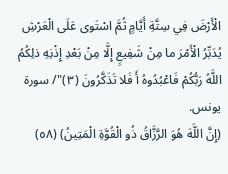الْأَرْضَ فِي سِتَّةِ أَيَّامٍ ثُمَّ اسْتَوى عَلَى الْعَرْشِ يُدَبِّرُ الْأَمْرَ ما مِنْ شَفِيعٍ إِلَّا مِنْ بَعْدِ إِذْنِهِ ذلِكُمُ اللَّهُ رَبُّكُمْ فَاعْبُدُوهُ أَ فَلا تَذَكَّرُونَ (٣)"/ سورة يونس.
(إِنَّ اللَّهَ هُوَ الرَّزَّاقُ ذُو الْقُوَّةِ الْمَتِينُ) (٥٨)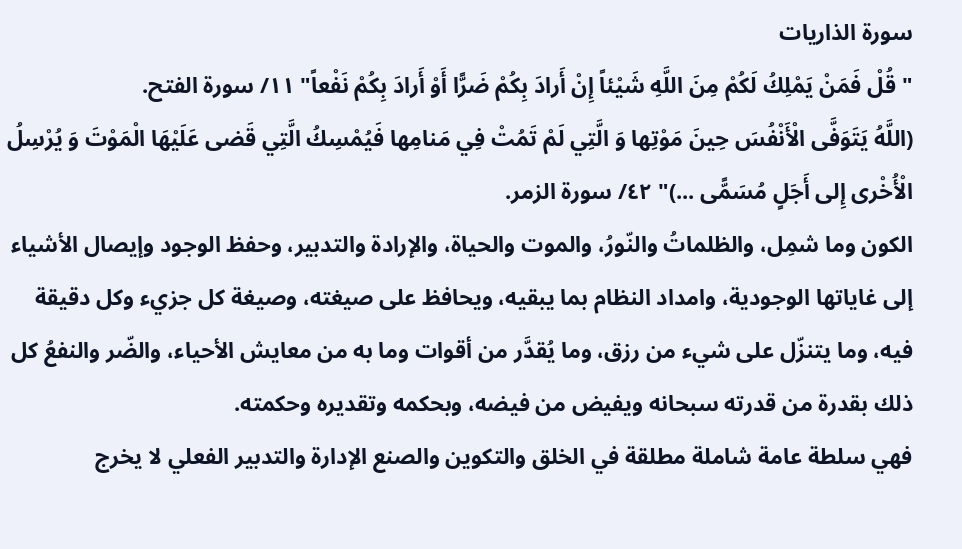سورة الذاريات
" قُلْ فَمَنْ يَمْلِكُ لَكُمْ مِنَ اللَّهِ شَيْئاً إِنْ أَرادَ بِكُمْ ضَرًّا أَوْ أَرادَ بِكُمْ نَفْعاً" ١١/ سورة الفتح.
(اللَّهُ يَتَوَفَّى الْأَنْفُسَ حِينَ مَوْتِها وَ الَّتِي لَمْ تَمُتْ فِي مَنامِها فَيُمْسِكُ الَّتِي قَضى عَلَيْهَا الْمَوْتَ وَ يُرْسِلُ الْأُخْرى إِلى أَجَلٍ مُسَمًّى ...)" ٤٢/ سورة الزمر.
الكون وما شمِل، والظلماتُ والنّورُ، والموت والحياة، والإرادة والتدبير، وحفظ الوجود وإيصال الأشياء إلى غاياتها الوجودية، وامداد النظام بما يبقيه، ويحافظ على صيغته، وصيغة كل جزيء وكل دقيقة فيه، وما يتنزّل على شيء من رزق، وما يُقدَّر من أقوات وما به من معايش الأحياء، والضّر والنفعُ كل ذلك بقدرة من قدرته سبحانه ويفيض من فيضه، وبحكمه وتقديره وحكمته.
فهي سلطة عامة شاملة مطلقة في الخلق والتكوين والصنع الإدارة والتدبير الفعلي لا يخرج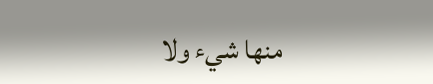منها شيء ولا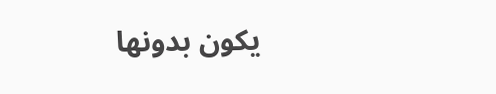يكون بدونها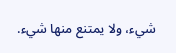شيء، ولا يمتنع منها شيء.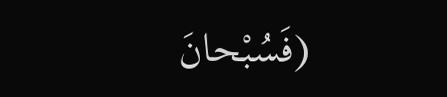(فَسُبْحانَ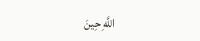اللَّهِ حِينَ